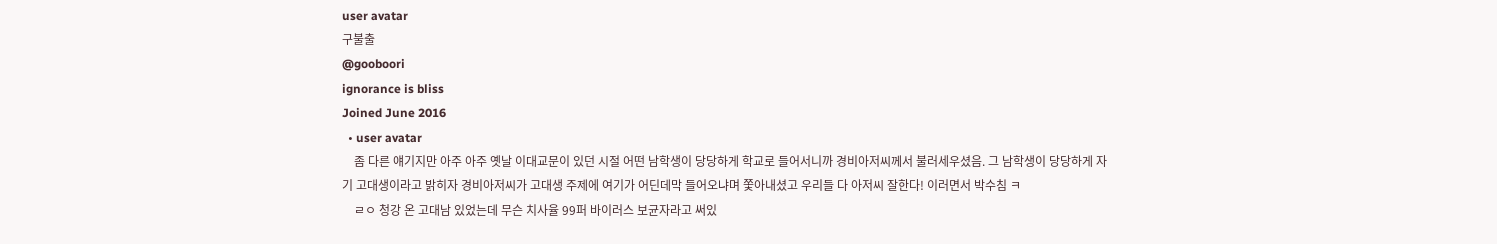user avatar
구불출
@gooboori
ignorance is bliss
Joined June 2016
  • user avatar
    좀 다른 얘기지만 아주 아주 옛날 이대교문이 있던 시절 어떤 남학생이 당당하게 학교로 들어서니까 경비아저씨께서 불러세우셨음. 그 남학생이 당당하게 자기 고대생이라고 밝히자 경비아저씨가 고대생 주제에 여기가 어딘데막 들어오냐며 쫓아내셨고 우리들 다 아저씨 잘한다! 이러면서 박수침 ㅋ
    ㄹㅇ 청강 온 고대남 있었는데 무슨 치사율 99퍼 바이러스 보균자라고 써있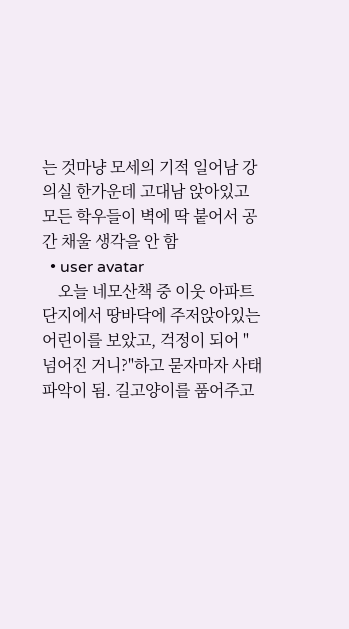는 것마냥 모세의 기적 일어남 강의실 한가운데 고대남 앉아있고 모든 학우들이 벽에 딱 붙어서 공간 채울 생각을 안 함
  • user avatar
    오늘 네모산책 중 이웃 아파트단지에서 땅바닥에 주저앉아있는 어린이를 보았고, 걱정이 되어 "넘어진 거니?"하고 묻자마자 사태파악이 됨. 길고양이를 품어주고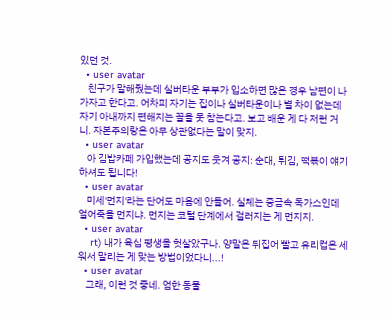있던 것.
  • user avatar
    친구가 말해줬는데 실버타운 부부가 입소하면 많은 경우 남편이 나가자고 한다고. 어차피 자기는 집이나 실버타운이나 별 차이 없는데 자기 아내까지 편해지는 꼴을 못 참는다고. 보고 배운 게 다 저런 거니. 자본주의랑은 아무 상관없다는 말이 맞지.
  • user avatar
    아 김밥카페 가입했는데 공지도 웃겨 공지: 순대, 튀김, 떡볶이 얘기 하셔도 됩니다!
  • user avatar
    미세'먼지'라는 단어도 마음에 안들어. 실체는 중금속 독가스인데 얼어죽을 먼지냐. 먼지는 코털 단계에서 걸러지는 게 먼지지.
  • user avatar
    rt) 내가 육십 평생을 헛살았구나. 양말은 뒤집어 빨고 유리컵은 세워서 말리는 게 맞는 방법이었다니...!
  • user avatar
    그래, 이런 것 좋네. 엄한 동물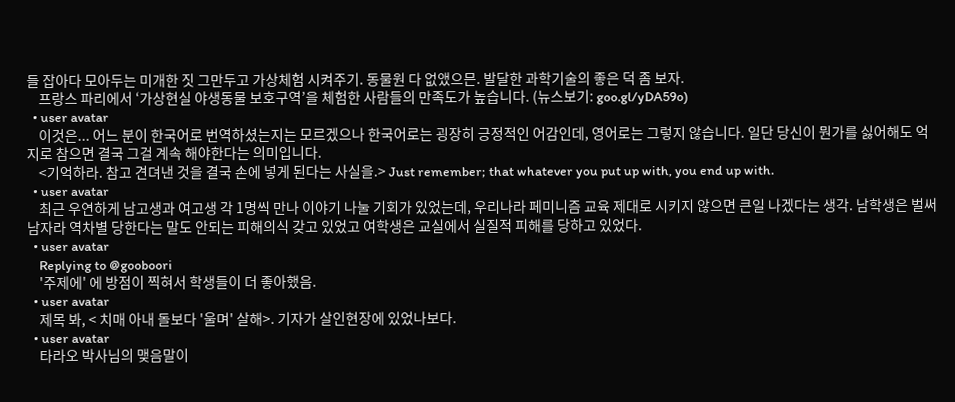들 잡아다 모아두는 미개한 짓 그만두고 가상체험 시켜주기. 동물원 다 없앴으믄. 발달한 과학기술의 좋은 덕 좀 보자.
    프랑스 파리에서 ‘가상현실 야생동물 보호구역’을 체험한 사람들의 만족도가 높습니다. (뉴스보기: goo.gl/yDA59o)
  • user avatar
    이것은... 어느 분이 한국어로 번역하셨는지는 모르겠으나 한국어로는 굉장히 긍정적인 어감인데, 영어로는 그렇지 않습니다. 일단 당신이 뭔가를 싫어해도 억지로 참으면 결국 그걸 계속 해야한다는 의미입니다.
    <기억하라. 참고 견뎌낸 것을 결국 손에 넣게 된다는 사실을.> Just remember; that whatever you put up with, you end up with.
  • user avatar
    최근 우연하게 남고생과 여고생 각 1명씩 만나 이야기 나눌 기회가 있었는데, 우리나라 페미니즘 교육 제대로 시키지 않으면 큰일 나겠다는 생각. 남학생은 벌써 남자라 역차별 당한다는 말도 안되는 피해의식 갖고 있었고 여학생은 교실에서 실질적 피해를 당하고 있었다.
  • user avatar
    Replying to @gooboori
    '주제에' 에 방점이 찍혀서 학생들이 더 좋아했음.
  • user avatar
    제목 봐, < 치매 아내 돌보다 '울며' 살해>. 기자가 살인현장에 있었나보다.
  • user avatar
    타라오 박사님의 맺음말이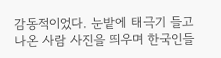감동적이었다. 눈밭에 태극기 들고 나온 사람 사진을 띄우며 한국인들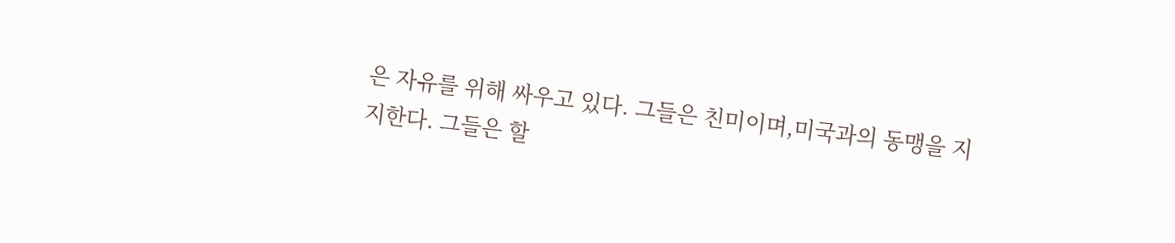은 자유를 위해 싸우고 있다. 그들은 친미이며,미국과의 동맹을 지지한다. 그들은 할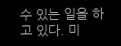수 있는 일을 하고 있다. 미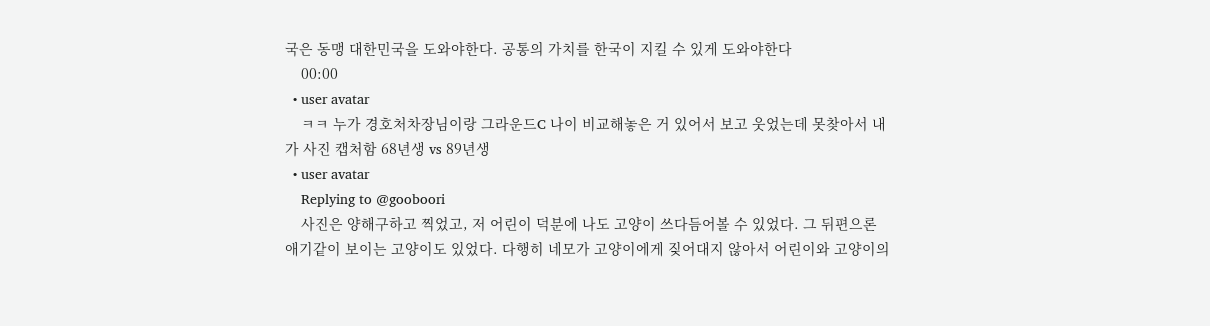국은 동맹 대한민국을 도와야한다. 공통의 가치를 한국이 지킬 수 있게 도와야한다
    00:00
  • user avatar
    ㅋㅋ 누가 경호처차장님이랑 그라운드C 나이 비교해놓은 거 있어서 보고 웃었는데 못찾아서 내가 사진 캡처함 68년생 vs 89년생
  • user avatar
    Replying to @gooboori
    사진은 양해구하고 찍었고, 저 어린이 덕분에 나도 고양이 쓰다듬어볼 수 있었다. 그 뒤편으론 애기같이 보이는 고양이도 있었다. 다행히 네모가 고양이에게 짖어대지 않아서 어린이와 고양이의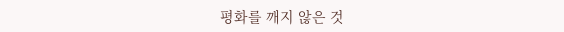평화를 깨지 않은 것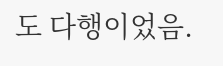도 다행이었음.